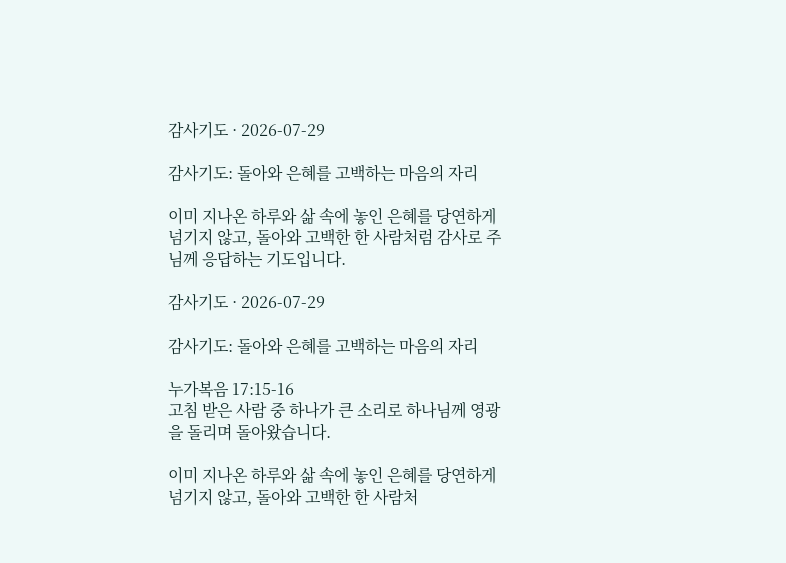감사기도 · 2026-07-29

감사기도: 돌아와 은혜를 고백하는 마음의 자리

이미 지나온 하루와 삶 속에 놓인 은혜를 당연하게 넘기지 않고, 돌아와 고백한 한 사람처럼 감사로 주님께 응답하는 기도입니다.

감사기도 · 2026-07-29

감사기도: 돌아와 은혜를 고백하는 마음의 자리

누가복음 17:15-16
고침 받은 사람 중 하나가 큰 소리로 하나님께 영광을 돌리며 돌아왔습니다.

이미 지나온 하루와 삶 속에 놓인 은혜를 당연하게 넘기지 않고, 돌아와 고백한 한 사람처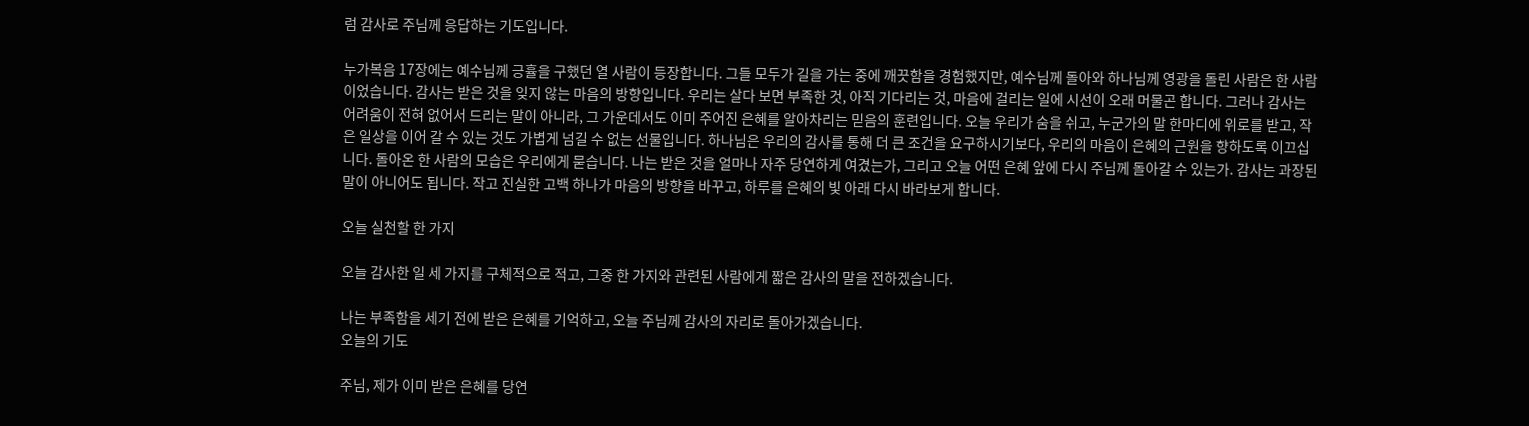럼 감사로 주님께 응답하는 기도입니다.

누가복음 17장에는 예수님께 긍휼을 구했던 열 사람이 등장합니다. 그들 모두가 길을 가는 중에 깨끗함을 경험했지만, 예수님께 돌아와 하나님께 영광을 돌린 사람은 한 사람이었습니다. 감사는 받은 것을 잊지 않는 마음의 방향입니다. 우리는 살다 보면 부족한 것, 아직 기다리는 것, 마음에 걸리는 일에 시선이 오래 머물곤 합니다. 그러나 감사는 어려움이 전혀 없어서 드리는 말이 아니라, 그 가운데서도 이미 주어진 은혜를 알아차리는 믿음의 훈련입니다. 오늘 우리가 숨을 쉬고, 누군가의 말 한마디에 위로를 받고, 작은 일상을 이어 갈 수 있는 것도 가볍게 넘길 수 없는 선물입니다. 하나님은 우리의 감사를 통해 더 큰 조건을 요구하시기보다, 우리의 마음이 은혜의 근원을 향하도록 이끄십니다. 돌아온 한 사람의 모습은 우리에게 묻습니다. 나는 받은 것을 얼마나 자주 당연하게 여겼는가, 그리고 오늘 어떤 은혜 앞에 다시 주님께 돌아갈 수 있는가. 감사는 과장된 말이 아니어도 됩니다. 작고 진실한 고백 하나가 마음의 방향을 바꾸고, 하루를 은혜의 빛 아래 다시 바라보게 합니다.

오늘 실천할 한 가지

오늘 감사한 일 세 가지를 구체적으로 적고, 그중 한 가지와 관련된 사람에게 짧은 감사의 말을 전하겠습니다.

나는 부족함을 세기 전에 받은 은혜를 기억하고, 오늘 주님께 감사의 자리로 돌아가겠습니다.
오늘의 기도

주님, 제가 이미 받은 은혜를 당연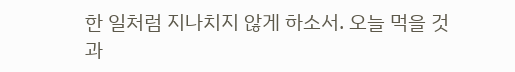한 일처럼 지나치지 않게 하소서. 오늘 먹을 것과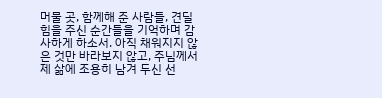머물 곳, 함께해 준 사람들, 견딜 힘을 주신 순간들을 기억하며 감사하게 하소서. 아직 채워지지 않은 것만 바라보지 않고, 주님께서 제 삶에 조용히 남겨 두신 선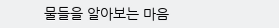물들을 알아보는 마음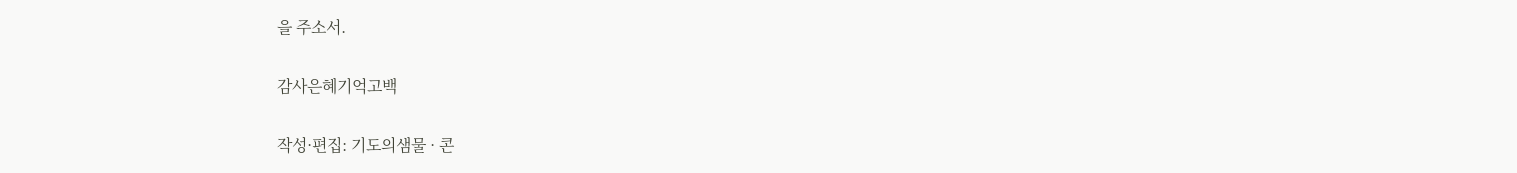을 주소서.

감사은혜기억고백

작성·편집: 기도의샘물 · 콘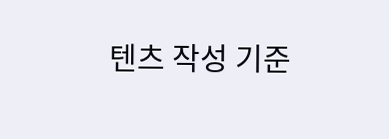텐츠 작성 기준